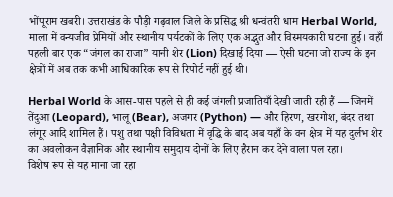भोंपूराम खबरी। उत्तराखंड के पौड़ी गढ़वाल जिले के प्रसिद्ध श्री धन्वंतरी धाम Herbal World, माला में वन्यजीव प्रेमियों और स्थानीय पर्यटकों के लिए एक अद्भुत और विस्मयकारी घटना हुई। वहाँ पहली बार एक “जंगल का राजा” यानी शेर (Lion) दिखाई दिया — ऐसी घटना जो राज्य के इन क्षेत्रों में अब तक कभी आधिकारिक रूप से रिपोर्ट नहीं हुई थी।

Herbal World के आस-पास पहले से ही कई जंगली प्रजातियाँ देखी जाती रही हैं — जिनमें तेंदुआ (Leopard), भालू (Bear), अजगर (Python) — और हिरण, खरगोश, बंदर तथा लंगूर आदि शामिल हैं। पशु तथा पक्षी विविधता में वृद्धि के बाद अब यहाँ के वन क्षेत्र में यह दुर्लभ शेर का अवलोकन वैज्ञानिक और स्थानीय समुदाय दोनों के लिए हैरान कर देने वाला पल रहा।
विशेष रूप से यह माना जा रहा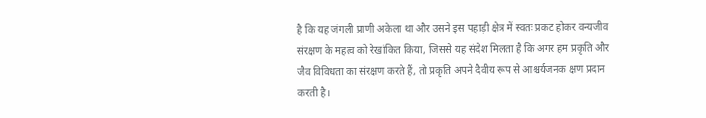है कि यह जंगली प्राणी अकेला था और उसने इस पहाड़ी क्षेत्र में स्वतः प्रकट होकर वन्यजीव संरक्षण के महत्व को रेखांकित किया, जिससे यह संदेश मिलता है कि अगर हम प्रकृति और जैव विविधता का संरक्षण करते हैं, तो प्रकृति अपने दैवीय रूप से आश्चर्यजनक क्षण प्रदान करती है।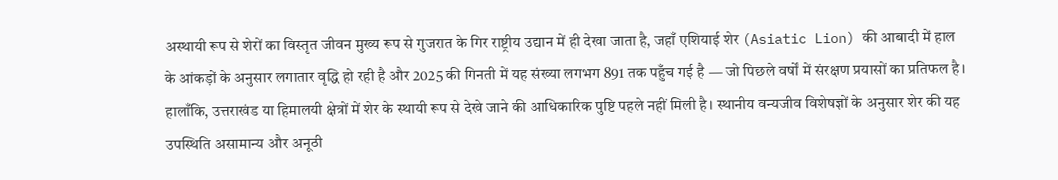अस्थायी रूप से शेरों का विस्तृत जीवन मुख्य रूप से गुजरात के गिर राष्ट्रीय उद्यान में ही देखा जाता है, जहाँ एशियाई शेर (Asiatic Lion) की आबादी में हाल के आंकड़ों के अनुसार लगातार वृद्धि हो रही है और 2025 की गिनती में यह संख्या लगभग 891 तक पहुँच गई है — जो पिछले वर्षों में संरक्षण प्रयासों का प्रतिफल है।
हालाँकि, उत्तराखंड या हिमालयी क्षेत्रों में शेर के स्थायी रूप से देखे जाने की आधिकारिक पुष्टि पहले नहीं मिली है। स्थानीय वन्यजीव विशेषज्ञों के अनुसार शेर की यह उपस्थिति असामान्य और अनूठी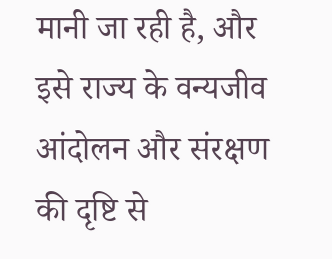मानी जा रही है, और इसे राज्य के वन्यजीव आंदोलन और संरक्षण की दृष्टि से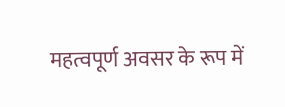महत्वपूर्ण अवसर के रूप में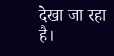देखा जा रहा है।